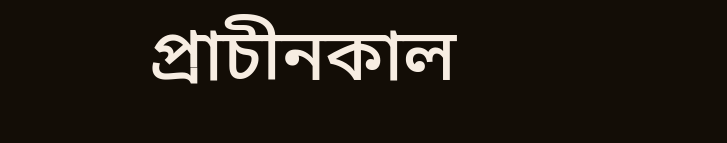প্রাচীনকাল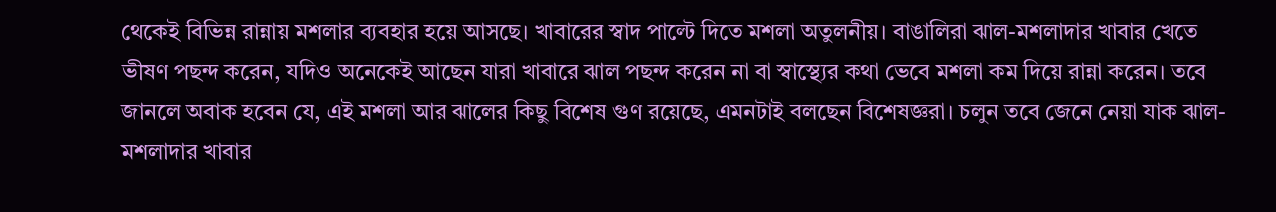থেকেই বিভিন্ন রান্নায় মশলার ব্যবহার হয়ে আসছে। খাবারের স্বাদ পাল্টে দিতে মশলা অতুলনীয়। বাঙালিরা ঝাল-মশলাদার খাবার খেতে ভীষণ পছন্দ করেন, যদিও অনেকেই আছেন যারা খাবারে ঝাল পছন্দ করেন না বা স্বাস্থ্যের কথা ভেবে মশলা কম দিয়ে রান্না করেন। তবে জানলে অবাক হবেন যে, এই মশলা আর ঝালের কিছু বিশেষ গুণ রয়েছে, এমনটাই বলছেন বিশেষজ্ঞরা। চলুন তবে জেনে নেয়া যাক ঝাল-মশলাদার খাবার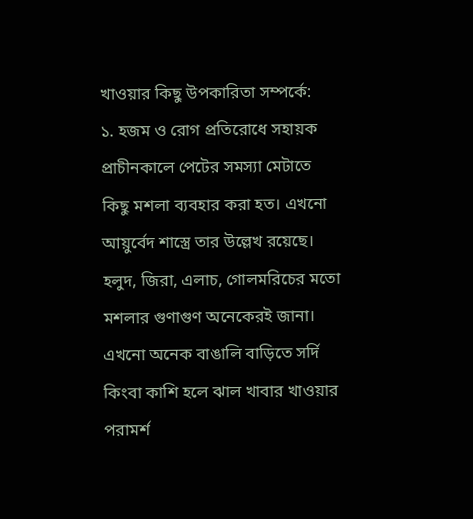খাওয়ার কিছু উপকারিতা সম্পর্কে:
১. হজম ও রোগ প্রতিরোধে সহায়ক
প্রাচীনকালে পেটের সমস্যা মেটাতে কিছু মশলা ব্যবহার করা হত। এখনো আয়ুর্বেদ শাস্ত্রে তার উল্লেখ রয়েছে। হলুদ, জিরা, এলাচ, গোলমরিচের মতো মশলার গুণাগুণ অনেকেরই জানা। এখনো অনেক বাঙালি বাড়িতে সর্দি কিংবা কাশি হলে ঝাল খাবার খাওয়ার পরামর্শ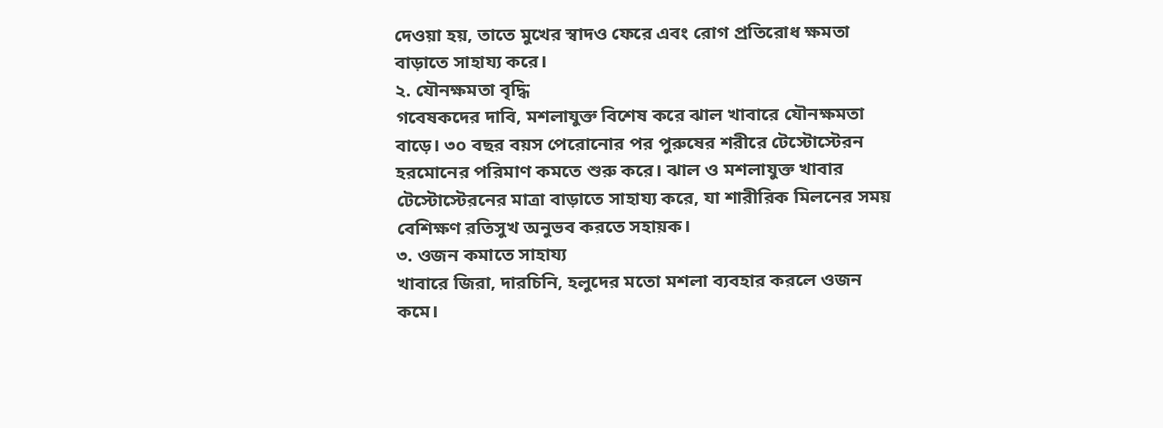দেওয়া হয়, তাতে মুখের স্বাদও ফেরে এবং রোগ প্রতিরোধ ক্ষমতা বাড়াতে সাহায্য করে।
২. যৌনক্ষমতা বৃদ্ধি
গবেষকদের দাবি, মশলাযুক্ত বিশেষ করে ঝাল খাবারে যৌনক্ষমতা বাড়ে। ৩০ বছর বয়স পেরোনোর পর পুরুষের শরীরে টেস্টোস্টেরন হরমোনের পরিমাণ কমতে শুরু করে। ঝাল ও মশলাযুক্ত খাবার টেস্টোস্টেরনের মাত্রা বাড়াতে সাহায্য করে, যা শারীরিক মিলনের সময় বেশিক্ষণ রতিসুখ অনুভব করতে সহায়ক।
৩. ওজন কমাতে সাহায্য
খাবারে জিরা, দারচিনি, হলুদের মতো মশলা ব্যবহার করলে ওজন কমে।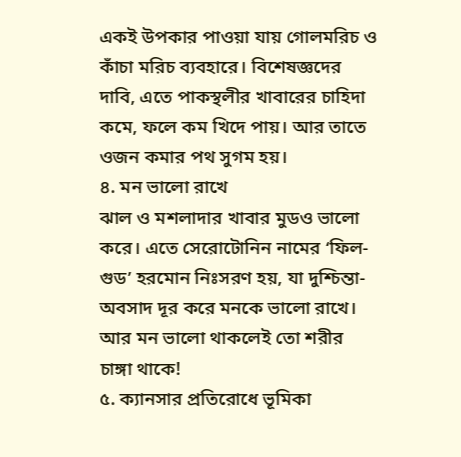একই উপকার পাওয়া যায় গোলমরিচ ও কাঁচা মরিচ ব্যবহারে। বিশেষজ্ঞদের দাবি, এতে পাকস্থলীর খাবারের চাহিদা কমে, ফলে কম খিদে পায়। আর তাতে ওজন কমার পথ সুগম হয়।
৪. মন ভালো রাখে
ঝাল ও মশলাদার খাবার মুডও ভালো করে। এতে সেরোটোনিন নামের ‘ফিল-গুড’ হরমোন নিঃসরণ হয়, যা দুশ্চিন্তা-অবসাদ দূর করে মনকে ভালো রাখে। আর মন ভালো থাকলেই তো শরীর চাঙ্গা থাকে!
৫. ক্যানসার প্রতিরোধে ভূমিকা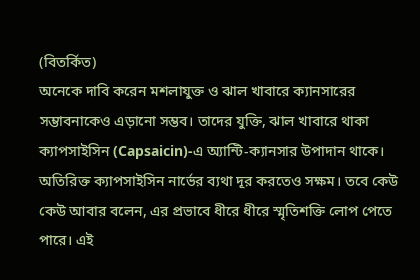(বিতর্কিত)
অনেকে দাবি করেন মশলাযুক্ত ও ঝাল খাবারে ক্যানসারের সম্ভাবনাকেও এড়ানো সম্ভব। তাদের যুক্তি, ঝাল খাবারে থাকা ক্যাপসাইসিন (Capsaicin)-এ অ্যান্টি-ক্যানসার উপাদান থাকে। অতিরিক্ত ক্যাপসাইসিন নার্ভের ব্যথা দূর করতেও সক্ষম। তবে কেউ কেউ আবার বলেন, এর প্রভাবে ধীরে ধীরে স্মৃতিশক্তি লোপ পেতে পারে। এই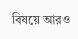বিষয়ে আরও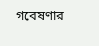গবেষণার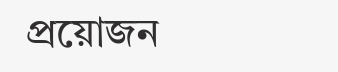প্রয়োজন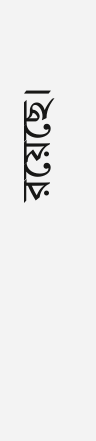রয়েছে।